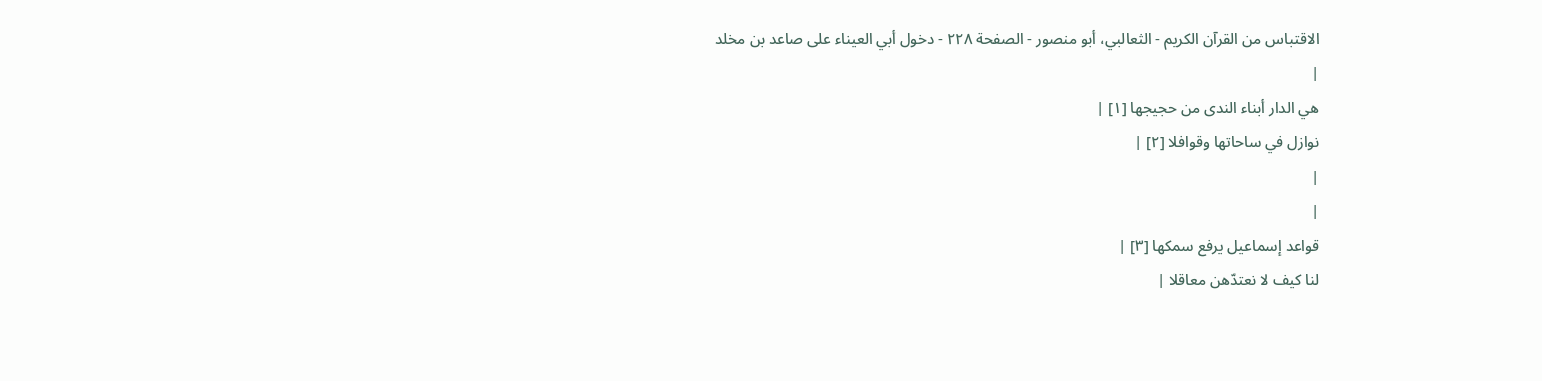الاقتباس من القرآن الکریم - الثعالبي، أبو منصور - الصفحة ٢٢٨ - دخول أبي العيناء على صاعد بن مخلد
|
هي الدار أبناء الندى من حجيجها [١] |
نوازل في ساحاتها وقوافلا [٢] |
|
|
قواعد إسماعيل يرفع سمكها [٣] |
لنا كيف لا نعتدّهن معاقلا |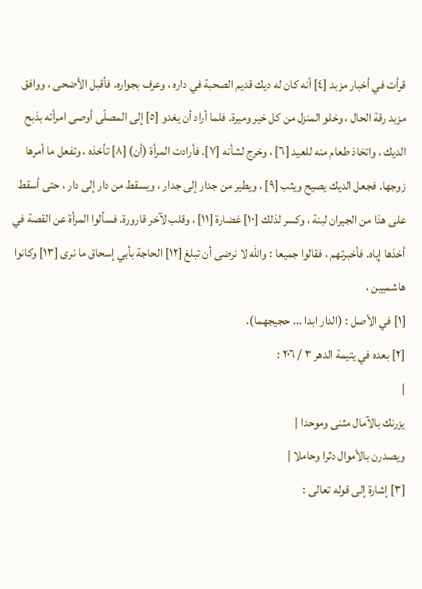قرأت في أخبار مزبد [٤] أنه كان له ديك قديم الصحبة في داره ، وعرف بجواره. فأقبل الأضحى ، ووافق مزبد رقة الحال ، وخلو المنزل من كل خير وميرة. فلما أراد أن يغدو [٥] إلى المصلّى أوصى امرأته بذبح الديك ، واتخاذ طعام منه للعيد [٦] ، وخرج لشأنه [٧]. فأرادت المرأة (أن) [٨] تأخذه ، وتفعل ما أمرها زوجها. فجعل الديك يصيح ويثب [٩] ، ويطير من جدار إلى جدار ، ويسقط من دار إلى دار ، حتى أسقط على هذا من الجيران لبنة ، وكسر لذلك [١٠] غضارة [١١] ، وقلب لآخر قارورة. فسألوا المرأة عن القصة في أخذها إياه. فأخبرتهم ، فقالوا جميعا : والله لا نرضى أن تبلغ [١٢] الحاجة بأبي إسحاق ما نرى [١٣] وكانوا هاشميين ،
[١] في الأصل : (الدار ابدا ... حجيجهما).
[٢] بعده في يتيمة الدهر ٣ / ٢٠٦ :
|
يزرنك بالآمال مثنى وموحدا |
ويصدرن بالأموال دثرا وحاملا |
[٣] إشارة إلى قوله تعالى :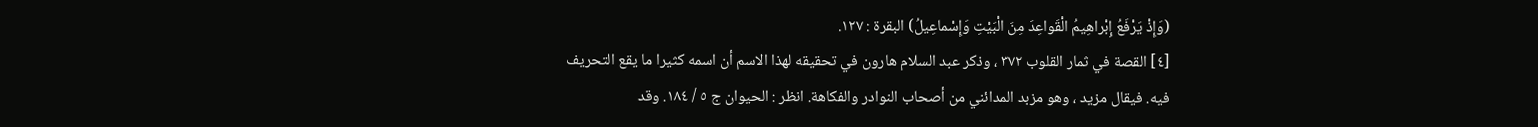(وَإِذْ يَرْفَعُ إِبْراهِيمُ الْقَواعِدَ مِنَ الْبَيْتِ وَإِسْماعِيلُ) البقرة : ١٢٧.
[٤] القصة في ثمار القلوب ٣٧٢ ، وذكر عبد السلام هارون في تحقيقه لهذا الاسم أن اسمه كثيرا ما يقع التحريف فيه. فيقال مزيد ، وهو مزبد المدائني من أصحاب النوادر والفكاهة. انظر : الحيوان ج ٥ / ١٨٤. وقد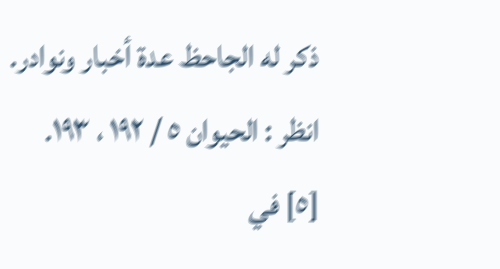ذكر له الجاحظ عدة أخبار ونوادر.
انظر : الحيوان ٥ / ١٩٢ ، ١٩٣.
[٥] في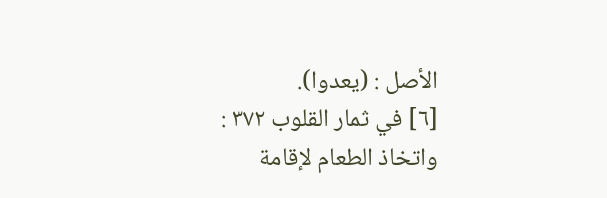الأصل : (يعدوا).
[٦] في ثمار القلوب ٣٧٢ : واتخاذ الطعام لإقامة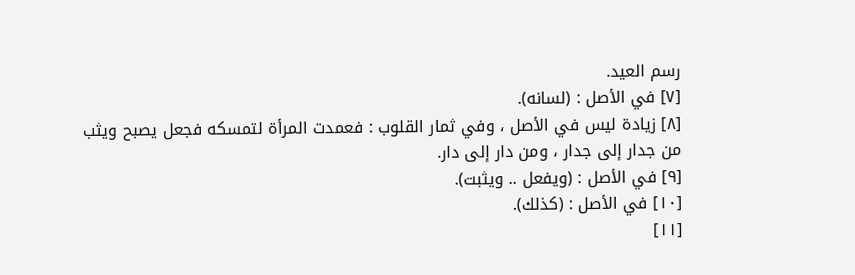رسم العيد.
[٧] في الأصل : (لسانه).
[٨] زيادة ليس في الأصل ، وفي ثمار القلوب : فعمدت المرأة لتمسكه فجعل يصبح ويثب من جدار إلى جدار ، ومن دار إلى دار.
[٩] في الأصل : (ويفعل .. ويثبت).
[١٠] في الأصل : (كذلك).
[١١]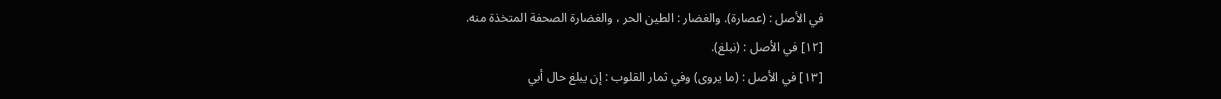في الأصل : (عصارة). والغضار : الطين الحر ، والغضارة الصحفة المتخذة منه.
[١٢] في الأصل : (نبلغ).
[١٣] في الأصل : (ما يروى) وفي ثمار القلوب : إن يبلغ حال أبي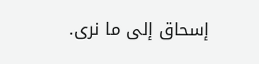إسحاق إلى ما نرى.